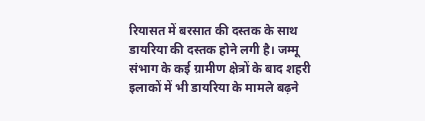रियासत में बरसात की दस्तक के साथ डायरिया की दस्तक होने लगी है। जम्मू संभाग के कई ग्रामीण क्षेत्रों के बाद शहरी इलाकों में भी डायरिया के मामले बढ़ने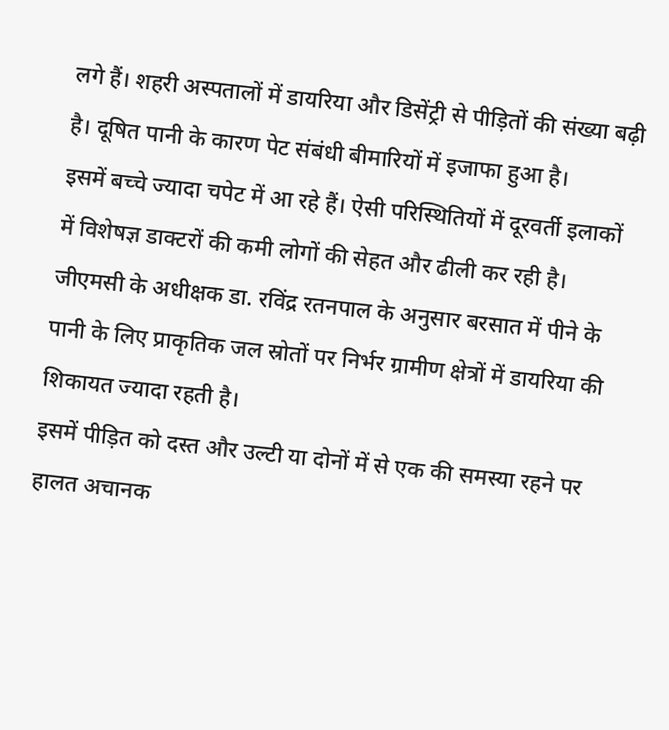लगे हैं। शहरी अस्पतालों में डायरिया और डिसेंट्री से पीड़ितों की संख्या बढ़ी है। दूषित पानी के कारण पेट संबंधी बीमारियों में इजाफा हुआ है।
इसमें बच्चे ज्यादा चपेट में आ रहे हैं। ऐसी परिस्थितियों में दूरवर्ती इलाकों में विशेषज्ञ डाक्टरों की कमी लोगों की सेहत और ढीली कर रही है। जीएमसी के अधीक्षक डा. रविंद्र रतनपाल के अनुसार बरसात में पीने के पानी के लिए प्राकृतिक जल स्रोतों पर निर्भर ग्रामीण क्षेत्रों में डायरिया की शिकायत ज्यादा रहती है।
इसमें पीड़ित को दस्त और उल्टी या दोनों में से एक की समस्या रहने पर हालत अचानक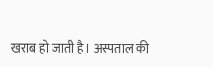खराब हो जाती है। अस्पताल की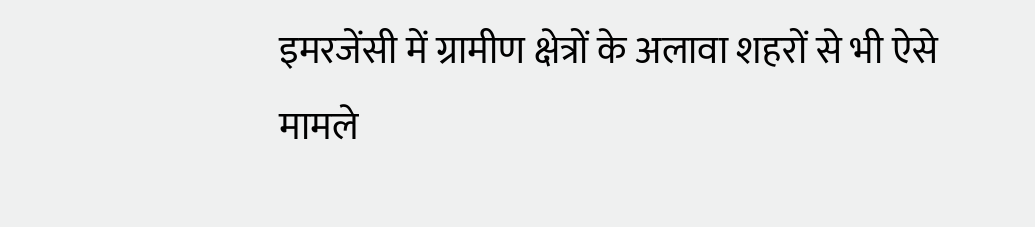इमरजेंसी में ग्रामीण क्षेत्रों के अलावा शहरों से भी ऐसे मामले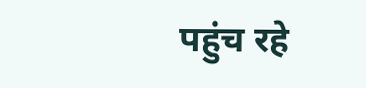पहुंच रहे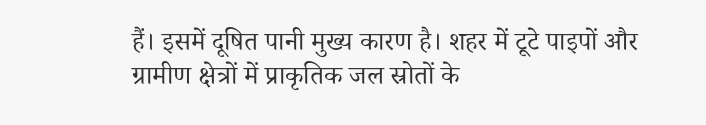हैं। इसमें दूषित पानी मुख्य कारण है। शहर में टूटे पाइपों और ग्रामीण क्षेत्रों में प्राकृतिक जल स्रोतों के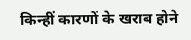किन्हीं कारणों के खराब होने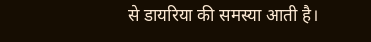से डायरिया की समस्या आती है।